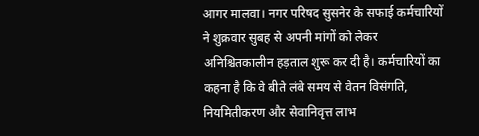आगर मालवा। नगर परिषद सुसनेर के सफाई कर्मचारियों ने शुक्रवार सुबह से अपनी मांगों को लेकर अनिश्चितकालीन हड़ताल शुरू कर दी है। कर्मचारियों का कहना है कि वे बीते लंबे समय से वेतन विसंगति, नियमितीकरण और सेवानिवृत्त लाभ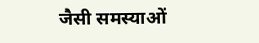जैसी समस्याओं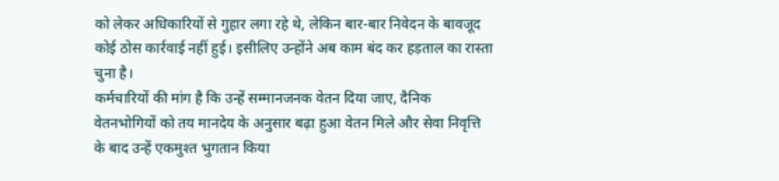को लेकर अधिकारियों से गुहार लगा रहे थे, लेकिन बार-बार निवेदन के बावजूद कोई ठोस कार्रवाई नहीं हुई। इसीलिए उन्होंने अब काम बंद कर हड़ताल का रास्ता चुना है।
कर्मचारियों की मांग है कि उन्हें सम्मानजनक वेतन दिया जाए, दैनिक वेतनभोगियों को तय मानदेय के अनुसार बढ़ा हुआ वेतन मिले और सेवा निवृत्ति के बाद उन्हें एकमुश्त भुगतान किया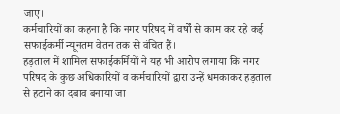जाए।
कर्मचारियों का कहना है कि नगर परिषद में वर्षों से काम कर रहे कई सफाईकर्मी न्यूनतम वेतन तक से वंचित हैं।
हड़ताल में शामिल सफाईकर्मियों ने यह भी आरोप लगाया कि नगर परिषद के कुछ अधिकारियों व कर्मचारियों द्वारा उन्हें धमकाकर हड़ताल से हटाने का दबाव बनाया जा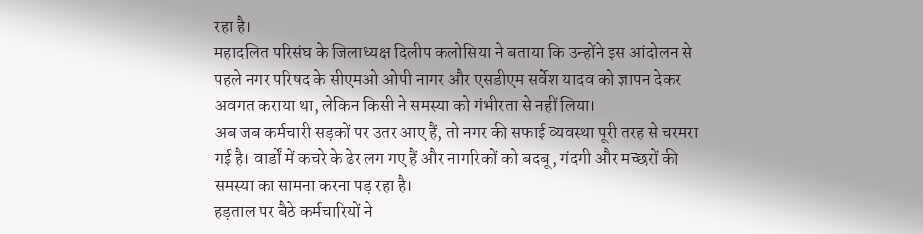रहा है।
महादलित परिसंघ के जिलाध्यक्ष दिलीप कलोसिया ने बताया कि उन्होंने इस आंदोलन से पहले नगर परिषद के सीएमओ ओपी नागर और एसडीएम सर्वेश यादव को ज्ञापन देकर अवगत कराया था, लेकिन किसी ने समस्या को गंभीरता से नहीं लिया।
अब जब कर्मचारी सड़कों पर उतर आए हैं, तो नगर की सफाई व्यवस्था पूरी तरह से चरमरा गई है। वार्डों में कचरे के ढेर लग गए हैं और नागरिकों को बदबू, गंदगी और मच्छरों की समस्या का सामना करना पड़ रहा है।
हड़ताल पर बैठे कर्मचारियों ने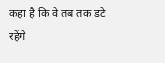कहा है कि वे तब तक डटे रहेंगे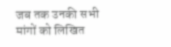जब तक उनकी सभी मांगों को लिखित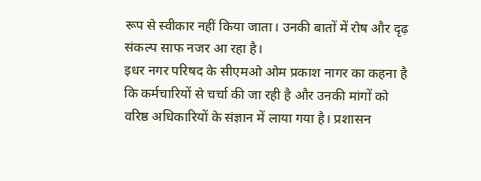रूप से स्वीकार नहीं किया जाता। उनकी बातों में रोष और दृढ़ संकल्प साफ नजर आ रहा है।
इधर नगर परिषद के सीएमओ ओम प्रकाश नागर का कहना है कि कर्मचारियों से चर्चा की जा रही है और उनकी मांगों को वरिष्ठ अधिकारियों के संज्ञान में लाया गया है। प्रशासन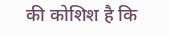की कोशिश है कि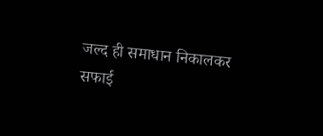जल्द ही समाधान निकालकर सफाई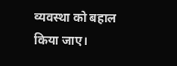व्यवस्था को बहाल किया जाए।